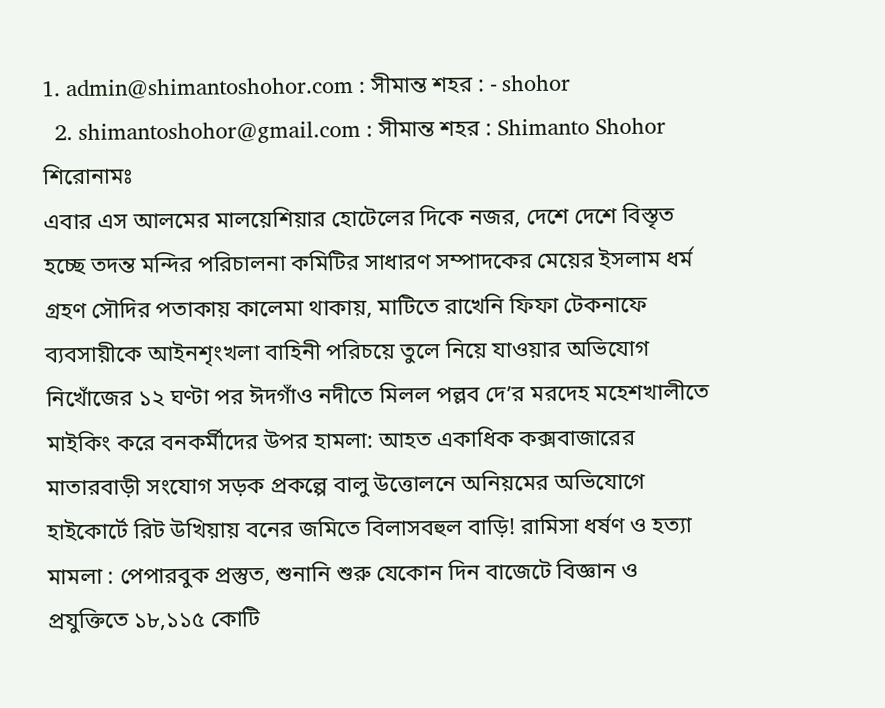1. admin@shimantoshohor.com : সীমান্ত শহর : - shohor
  2. shimantoshohor@gmail.com : সীমান্ত শহর : Shimanto Shohor
শিরোনামঃ
এবার এস আলমের মালয়েশিয়ার হোটেলের দিকে নজর, দেশে দেশে বিস্তৃত হচ্ছে তদন্ত মন্দির পরিচালনা কমিটির সাধারণ সম্পাদকের মেয়ের ইসলাম ধর্ম গ্রহণ সৌদির পতাকায় কালেমা থাকায়, মাটিতে রাখেনি ফিফা টেকনাফে ব্যবসায়ীকে আইনশৃংখলা বাহিনী পরিচয়ে তুলে নিয়ে যাওয়ার অভিযোগ নিখোঁজের ১২ ঘণ্টা পর ঈদগাঁও নদীতে মিলল পল্লব দে’র মরদেহ মহেশখালীতে মাইকিং করে বনকর্মীদের উপর হামলা: আহত একাধিক কক্সবাজারের মাতারবাড়ী সংযোগ সড়ক প্রকল্পে বালু উত্তোলনে অনিয়মের অভিযোগে হাইকোর্টে রিট উখিয়ায় বনের জমিতে বিলাসবহুল বাড়ি! রামিসা ধর্ষণ ও হত্যা মামলা : পেপারবুক প্রস্তুত, শুনানি শুরু যেকোন দিন বাজেটে বিজ্ঞান ও প্রযুক্তিতে ১৮,১১৫ কোটি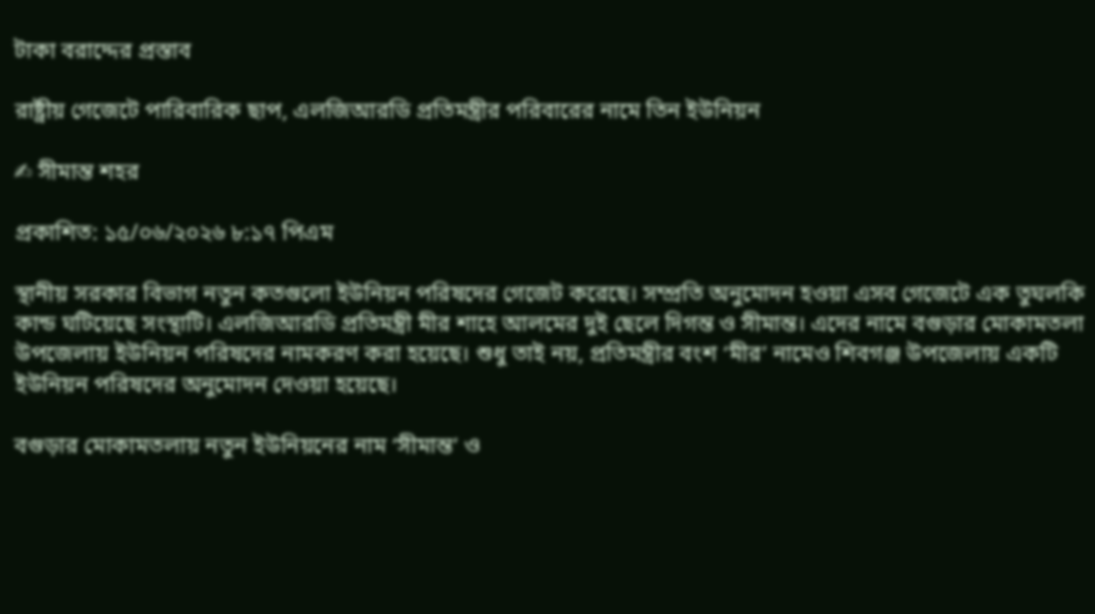টাকা বরাদ্দের প্রস্তাব

রাষ্ট্রীয় গেজেটে পারিবারিক ছাপ, এলজিআরডি প্রতিমন্ত্রীর পরিবারের নামে তিন ইউনিয়ন

✍ সীমান্ত শহর

প্রকাশিত: ১৫/০৬/২০২৬ ৮:১৭ পিএম

স্থানীয় সরকার বিভাগ নতুন কতগুলো ইউনিয়ন পরিষদের গেজেট করেছে। সম্প্রতি অনুমোদন হওয়া এসব গেজেটে এক তুঘলকি কান্ড ঘটিয়েছে সংস্থাটি। এলজিআরডি প্রতিমন্ত্রী মীর শাহে আলমের দুই ছেলে দিগন্ত ও সীমান্ত। এদের নামে বগুড়ার মোকামতলা উপজেলায় ইউনিয়ন পরিষদের নামকরণ করা হয়েছে। শুধু তাই নয়, প্রতিমন্ত্রীর বংশ ‘মীর’ নামেও শিবগঞ্জ উপজেলায় একটি ইউনিয়ন পরিষদের অনুমোদন দেওয়া হয়েছে।

বগুড়ার মোকামতলায় নতুন ইউনিয়নের নাম ‘সীমান্ত’ ও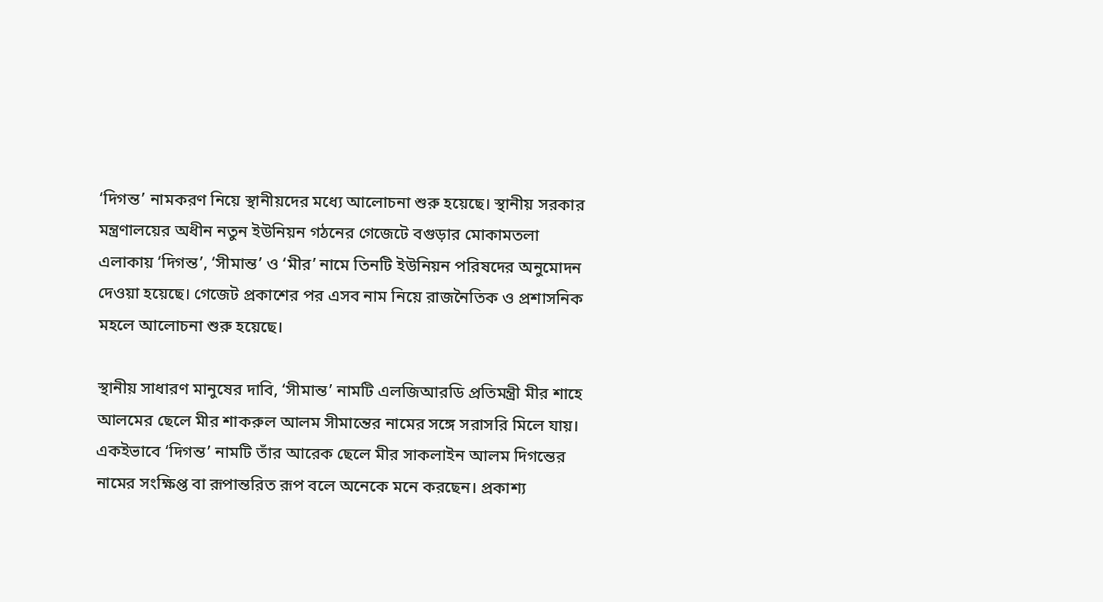‘দিগন্ত’ নামকরণ নিয়ে স্থানীয়দের মধ্যে আলোচনা শুরু হয়েছে। স্থানীয় সরকার মন্ত্রণালয়ের অধীন নতুন ইউনিয়ন গঠনের গেজেটে বগুড়ার মোকামতলা এলাকায় ‘দিগন্ত’, ‘সীমান্ত’ ও ‘মীর’ নামে তিনটি ইউনিয়ন পরিষদের অনুমোদন দেওয়া হয়েছে। গেজেট প্রকাশের পর এসব নাম নিয়ে রাজনৈতিক ও প্রশাসনিক মহলে আলোচনা শুরু হয়েছে।

স্থানীয় সাধারণ মানুষের দাবি, ‘সীমান্ত’ নামটি এলজিআরডি প্রতিমন্ত্রী মীর শাহে আলমের ছেলে মীর শাকরুল আলম সীমান্তের নামের সঙ্গে সরাসরি মিলে যায়। একইভাবে ‘দিগন্ত’ নামটি তাঁর আরেক ছেলে মীর সাকলাইন আলম দিগন্তের নামের সংক্ষিপ্ত বা রূপান্তরিত রূপ বলে অনেকে মনে করছেন। প্রকাশ্য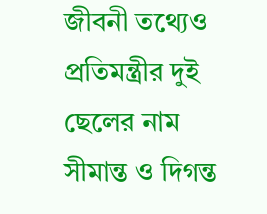জীবনী তথ্যেও প্রতিমন্ত্রীর দুই ছেলের নাম সীমান্ত ও দিগন্ত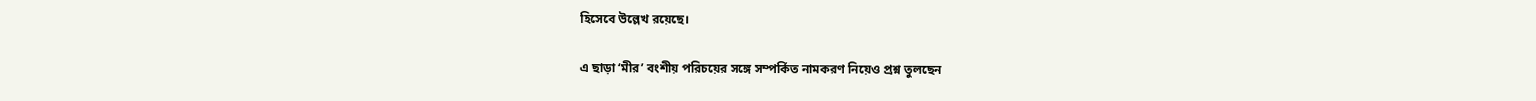হিসেবে উল্লেখ রয়েছে।

এ ছাড়া ‘মীর’ বংশীয় পরিচয়ের সঙ্গে সম্পর্কিত নামকরণ নিয়েও প্রশ্ন তুলছেন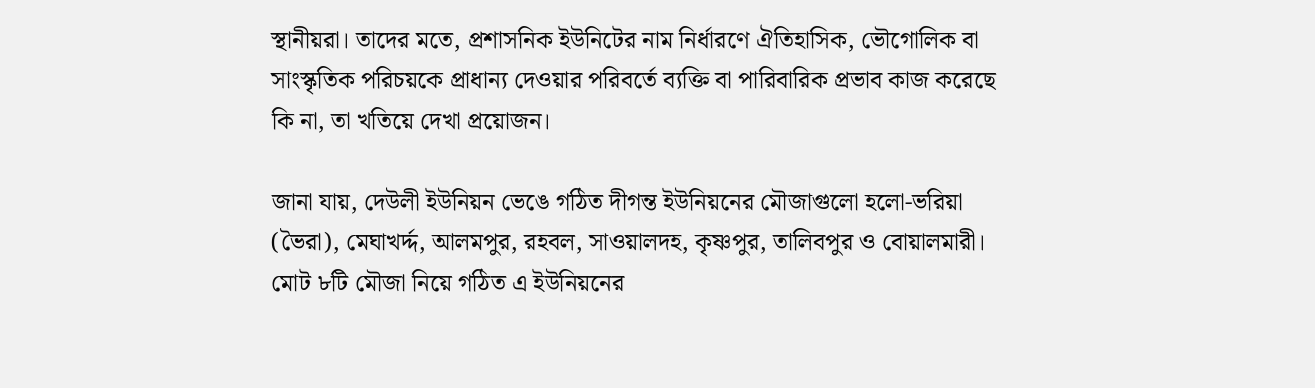স্থানীয়রা। তাদের মতে, প্রশাসনিক ইউনিটের নাম নির্ধারণে ঐতিহাসিক, ভৌগোলিক বা সাংস্কৃতিক পরিচয়কে প্রাধান্য দেওয়ার পরিবর্তে ব্যক্তি বা পারিবারিক প্রভাব কাজ করেছে কি না, তা খতিয়ে দেখা প্রয়োজন।

জানা যায়, দেউলী ইউনিয়ন ভেঙে গঠিত দীগন্ত ইউনিয়নের মৌজাগুলো হলো-ভরিয়া (ভৈরা), মেঘাখর্দ্দ, আলমপুর, রহবল, সাওয়ালদহ, কৃষ্ণপুর, তালিবপুর ও বোয়ালমারী। মোট ৮টি মৌজা নিয়ে গঠিত এ ইউনিয়নের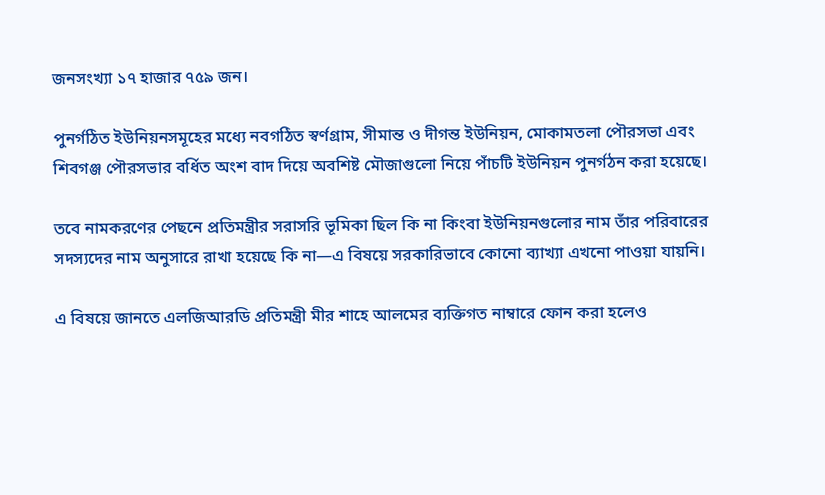জনসংখ্যা ১৭ হাজার ৭৫৯ জন।

পুনর্গঠিত ইউনিয়নসমূহের মধ্যে নবগঠিত স্বর্ণগ্রাম, সীমান্ত ও দীগন্ত ইউনিয়ন, মোকামতলা পৌরসভা এবং শিবগঞ্জ পৌরসভার বর্ধিত অংশ বাদ দিয়ে অবশিষ্ট মৌজাগুলো নিয়ে পাঁচটি ইউনিয়ন পুনর্গঠন করা হয়েছে।

তবে নামকরণের পেছনে প্রতিমন্ত্রীর সরাসরি ভূমিকা ছিল কি না কিংবা ইউনিয়নগুলোর নাম তাঁর পরিবারের সদস্যদের নাম অনুসারে রাখা হয়েছে কি না—এ বিষয়ে সরকারিভাবে কোনো ব্যাখ্যা এখনো পাওয়া যায়নি।

এ বিষয়ে জানতে এলজিআরডি প্রতিমন্ত্রী মীর শাহে আলমের ব্যক্তিগত নাম্বারে ফোন করা হলেও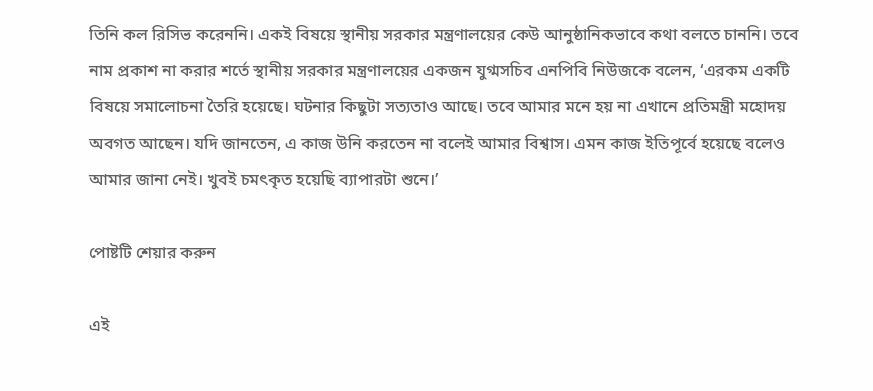তিনি কল রিসিভ করেননি। একই বিষয়ে স্থানীয় সরকার মন্ত্রণালয়ের কেউ আনুষ্ঠানিকভাবে কথা বলতে চাননি। তবে নাম প্রকাশ না করার শর্তে স্থানীয় সরকার মন্ত্রণালয়ের একজন যুগ্মসচিব এনপিবি নিউজকে বলেন, ‘এরকম একটি বিষয়ে সমালোচনা তৈরি হয়েছে। ঘটনার কিছুটা সত্যতাও আছে। তবে আমার মনে হয় না এখানে প্রতিমন্ত্রী মহোদয় অবগত আছেন। যদি জানতেন, এ কাজ উনি করতেন না বলেই আমার বিশ্বাস। এমন কাজ ইতিপূর্বে হয়েছে বলেও আমার জানা নেই। খুবই চমৎকৃত হয়েছি ব্যাপারটা শুনে।’

পোষ্টটি শেয়ার করুন

এই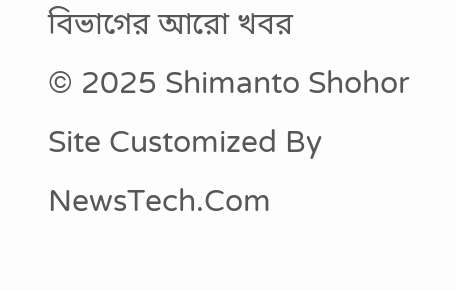বিভাগের আরো খবর
© 2025 Shimanto Shohor
Site Customized By NewsTech.Com